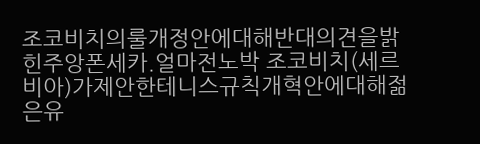조코비치의룰개정안에대해반대의견을밝힌주앙폰세카.얼마전노박 조코비치(세르비아)가제안한테니스규칙개혁안에대해젊은유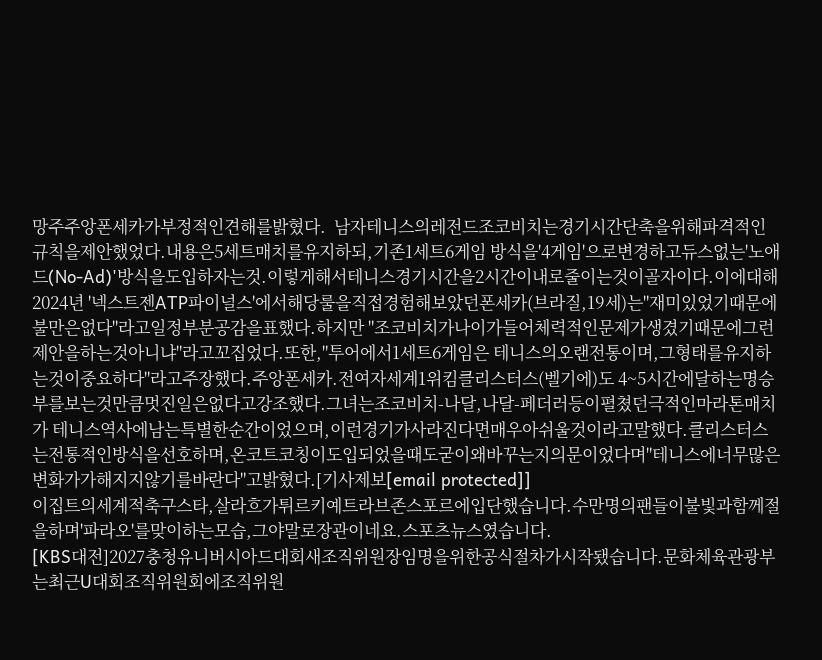망주주앙폰세카가부정적인견해를밝혔다.  남자테니스의레전드조코비치는경기시간단축을위해파격적인규칙을제안했었다.내용은5세트매치를유지하되,기존1세트6게임 방식을'4게임'으로변경하고듀스없는'노애드(No-Ad)'방식을도입하자는것.이렇게해서테니스경기시간을2시간이내로줄이는것이골자이다.이에대해2024년 '넥스트젠ATP파이널스'에서해당룰을직접경험해보았던폰세카(브라질,19세)는"재미있었기때문에불만은없다"라고일정부분공감을표했다.하지만 "조코비치가나이가들어체력적인문제가생겼기때문에그런제안을하는것아니냐"라고꼬집었다.또한,"투어에서1세트6게임은 테니스의오랜전통이며,그형태를유지하는것이중요하다"라고주장했다.주앙폰세카.전여자세계1위킴클리스터스(벨기에)도 4~5시간에달하는명승부를보는것만큼멋진일은없다고강조했다.그녀는조코비치-나달,나달-페더러등이펼쳤던극적인마라톤매치가 테니스역사에남는특별한순간이었으며,이런경기가사라진다면매우아쉬울것이라고말했다.클리스터스는전통적인방식을선호하며,온코트코칭이도입되었을때도굳이왜바꾸는지의문이었다며"테니스에너무많은변화가가해지지않기를바란다"고밝혔다.[기사제보[email protected]]
이집트의세계적축구스타,살라흐가튀르키예트라브존스포르에입단했습니다.수만명의팬들이불빛과함께절을하며'파라오'를맞이하는모습,그야말로장관이네요.스포츠뉴스였습니다.
[KBS대전]2027충청유니버시아드대회새조직위원장임명을위한공식절차가시작됐습니다.문화체육관광부는최근U대회조직위원회에조직위원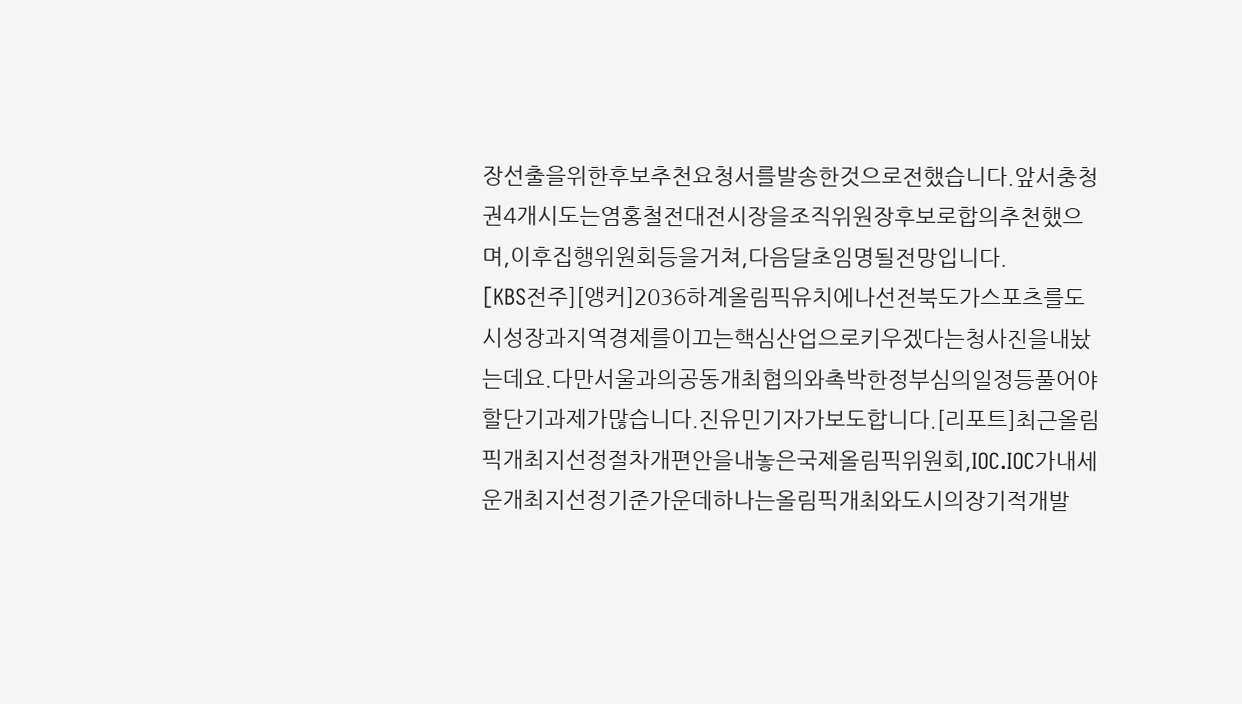장선출을위한후보추천요청서를발송한것으로전했습니다.앞서충청권4개시도는염홍철전대전시장을조직위원장후보로합의추천했으며,이후집행위원회등을거쳐,다음달초임명될전망입니다.
[KBS전주][앵커]2036하계올림픽유치에나선전북도가스포츠를도시성장과지역경제를이끄는핵심산업으로키우겠다는청사진을내놨는데요.다만서울과의공동개최협의와촉박한정부심의일정등풀어야할단기과제가많습니다.진유민기자가보도합니다.[리포트]최근올림픽개최지선정절차개편안을내놓은국제올림픽위원회,IOC.IOC가내세운개최지선정기준가운데하나는올림픽개최와도시의장기적개발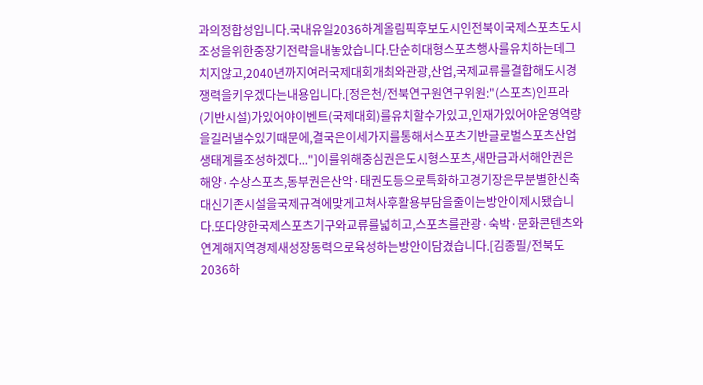과의정합성입니다.국내유일2036하계올림픽후보도시인전북이국제스포츠도시조성을위한중장기전략을내놓았습니다.단순히대형스포츠행사를유치하는데그치지않고,2040년까지여러국제대회개최와관광,산업,국제교류를결합해도시경쟁력을키우겠다는내용입니다.[정은천/전북연구원연구위원:"(스포츠)인프라(기반시설)가있어야이벤트(국제대회)를유치할수가있고,인재가있어야운영역량을길러낼수있기때문에,결국은이세가지를통해서스포츠기반글로벌스포츠산업생태계를조성하겠다..."]이를위해중심권은도시형스포츠,새만금과서해안권은해양·수상스포츠,동부권은산악·태권도등으로특화하고경기장은무분별한신축대신기존시설을국제규격에맞게고쳐사후활용부담을줄이는방안이제시됐습니다.또다양한국제스포츠기구와교류를넓히고,스포츠를관광·숙박·문화콘텐츠와연계해지역경제새성장동력으로육성하는방안이담겼습니다.[김종필/전북도2036하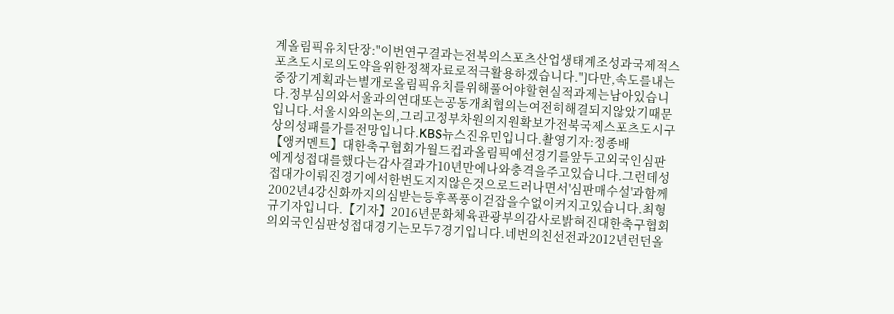계올림픽유치단장:"이번연구결과는전북의스포츠산업생태계조성과국제적스포츠도시로의도약을위한정책자료로적극활용하겠습니다."]다만,속도를내는중장기계획과는별개로올림픽유치를위해풀어야할현실적과제는남아있습니다.정부심의와서울과의연대또는공동개최협의는여전히해결되지않았기때문입니다.서울시와의논의,그리고정부차원의지원확보가전북국제스포츠도시구상의성패를가를전망입니다.KBS뉴스진유민입니다.촬영기자:정종배
【앵커멘트】대한축구협회가월드컵과올림픽예선경기를앞두고외국인심판에게성접대를했다는감사결과가10년만에나와충격을주고있습니다.그런데성접대가이뤄진경기에서한번도지지않은것으로드러나면서'심판매수설'과함께2002년4강신화까지의심받는등후폭풍이걷잡을수없이커지고있습니다.최형규기자입니다.【기자】2016년문화체육관광부의감사로밝혀진대한축구협회의외국인심판성접대경기는모두7경기입니다.네번의친선전과2012년런던올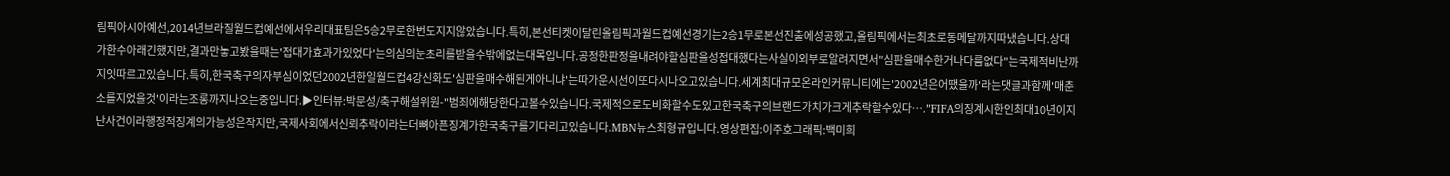림픽아시아예선,2014년브라질월드컵예선에서우리대표팀은5승2무로한번도지지않았습니다.특히,본선티켓이달린올림픽과월드컵예선경기는2승1무로본선진출에성공했고,올림픽에서는최초로동메달까지따냈습니다.상대가한수아래긴했지만,결과만놓고봤을때는'접대가효과가있었다'는의심의눈초리를받을수밖에없는대목입니다.공정한판정을내려야할심판을성접대했다는사실이외부로알려지면서"심판을매수한거나다름없다"는국제적비난까지잇따르고있습니다.특히,한국축구의자부심이었던2002년한일월드컵4강신화도'심판을매수해된게아니냐'는따가운시선이또다시나오고있습니다.세계최대규모온라인커뮤니티에는'2002년은어땠을까'라는댓글과함께'매춘소를지었을것'이라는조롱까지나오는중입니다.▶인터뷰:박문성/축구해설위원-"범죄에해당한다고볼수있습니다.국제적으로도비화할수도있고한국축구의브랜드가치가크게추락할수있다…."FIFA의징계시한인최대10년이지난사건이라행정적징계의가능성은작지만,국제사회에서신뢰추락이라는더뼈아픈징계가한국축구를기다리고있습니다.MBN뉴스최형규입니다.영상편집:이주호그래픽:백미희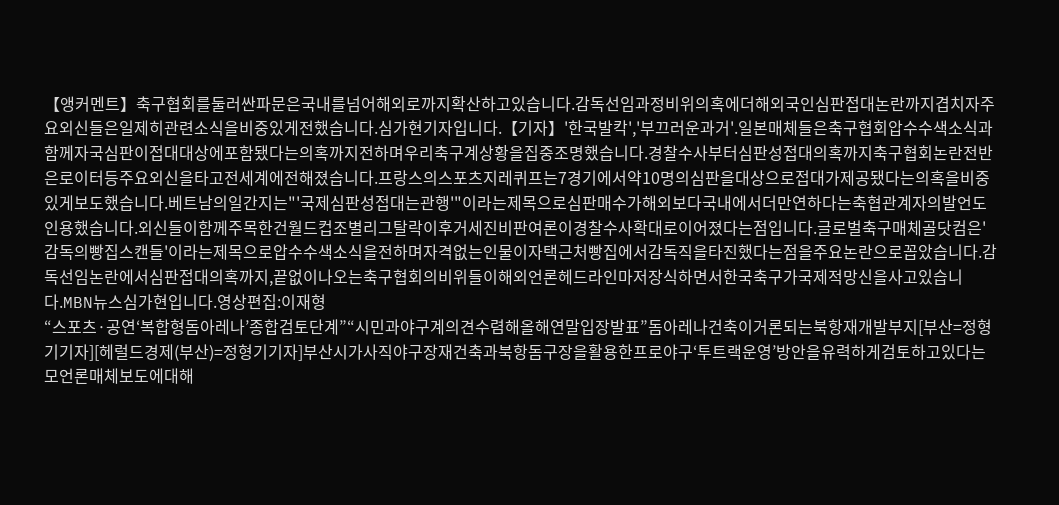【앵커멘트】축구협회를둘러싼파문은국내를넘어해외로까지확산하고있습니다.감독선임과정비위의혹에더해외국인심판접대논란까지겹치자주요외신들은일제히관련소식을비중있게전했습니다.심가현기자입니다.【기자】'한국발칵','부끄러운과거'.일본매체들은축구협회압수수색소식과함께자국심판이접대대상에포함됐다는의혹까지전하며우리축구계상황을집중조명했습니다.경찰수사부터심판성접대의혹까지축구협회논란전반은로이터등주요외신을타고전세계에전해졌습니다.프랑스의스포츠지레퀴프는7경기에서약10명의심판을대상으로접대가제공됐다는의혹을비중있게보도했습니다.베트남의일간지는"'국제심판성접대는관행'"이라는제목으로심판매수가해외보다국내에서더만연하다는축협관계자의발언도인용했습니다.외신들이함께주목한건월드컵조별리그탈락이후거세진비판여론이경찰수사확대로이어졌다는점입니다.글로벌축구매체골닷컴은'감독의빵집스캔들'이라는제목으로압수수색소식을전하며자격없는인물이자택근처빵집에서감독직을타진했다는점을주요논란으로꼽았습니다.감독선임논란에서심판접대의혹까지,끝없이나오는축구협회의비위들이해외언론헤드라인마저장식하면서한국축구가국제적망신을사고있습니다.MBN뉴스심가현입니다.영상편집:이재형
“스포츠·공연‘복합형돔아레나’종합검토단계”“시민과야구계의견수렴해올해연말입장발표”돔아레나건축이거론되는북항재개발부지[부산=정형기기자][헤럴드경제(부산)=정형기기자]부산시가사직야구장재건축과북항돔구장을활용한프로야구‘투트랙운영’방안을유력하게검토하고있다는모언론매체보도에대해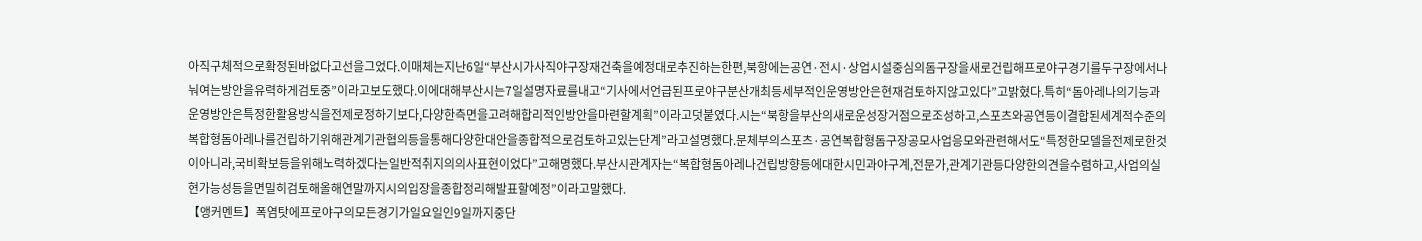아직구체적으로확정된바없다고선을그었다.이매체는지난6일“부산시가사직야구장재건축을예정대로추진하는한편,북항에는공연·전시·상업시설중심의돔구장을새로건립해프로야구경기를두구장에서나눠여는방안을유력하게검토중”이라고보도했다.이에대해부산시는7일설명자료를내고“기사에서언급된프로야구분산개최등세부적인운영방안은현재검토하지않고있다”고밝혔다.특히“돔아레나의기능과운영방안은특정한활용방식을전제로정하기보다,다양한측면을고려해합리적인방안을마련할계획”이라고덧붙였다.시는“북항을부산의새로운성장거점으로조성하고,스포츠와공연등이결합된세계적수준의복합형돔아레나를건립하기위해관계기관협의등을통해다양한대안을종합적으로검토하고있는단계”라고설명했다.문체부의스포츠·공연복합형돔구장공모사업응모와관련해서도“특정한모델을전제로한것이아니라,국비확보등을위해노력하겠다는일반적취지의의사표현이었다”고해명했다.부산시관계자는“복합형돔아레나건립방향등에대한시민과야구계,전문가,관계기관등다양한의견을수렴하고,사업의실현가능성등을면밀히검토해올해연말까지시의입장을종합정리해발표할예정”이라고말했다.
【앵커멘트】폭염탓에프로야구의모든경기가일요일인9일까지중단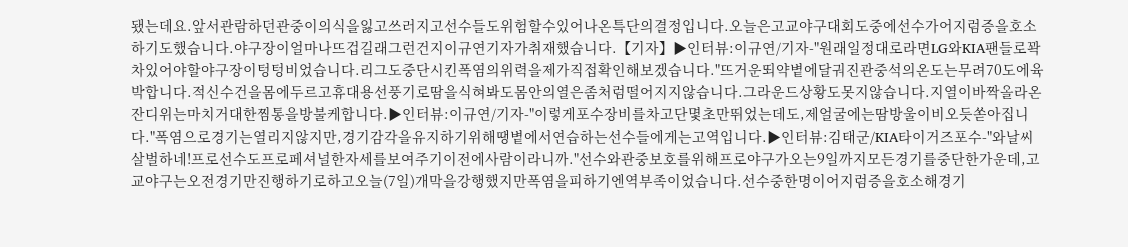됐는데요.앞서관람하던관중이의식을잃고쓰러지고선수들도위험할수있어나온특단의결정입니다.오늘은고교야구대회도중에선수가어지럼증을호소하기도했습니다.야구장이얼마나뜨겁길래그런건지이규연기자가취재했습니다.【기자】▶인터뷰:이규연/기자-"원래일정대로라면LG와KIA팬들로꽉차있어야할야구장이텅텅비었습니다.리그도중단시킨폭염의위력을제가직접확인해보겠습니다."뜨거운뙤약볕에달궈진관중석의온도는무려70도에육박합니다.적신수건을몸에두르고휴대용선풍기로땀을식혀봐도몸안의열은좀처럼떨어지지않습니다.그라운드상황도못지않습니다.지열이바짝올라온잔디위는마치거대한찜통을방불케합니다.▶인터뷰:이규연/기자-"이렇게포수장비를차고단몇초만뛰었는데도,제얼굴에는땀방울이비오듯쏟아집니다."폭염으로경기는열리지않지만,경기감각을유지하기위해땡볕에서연습하는선수들에게는고역입니다.▶인터뷰:김태군/KIA타이거즈포수-"와날씨살벌하네!프로선수도프로페셔널한자세를보여주기이전에사람이라니까."선수와관중보호를위해프로야구가오는9일까지모든경기를중단한가운데,고교야구는오전경기만진행하기로하고오늘(7일)개막을강행했지만폭염을피하기엔역부족이었습니다.선수중한명이어지럼증을호소해경기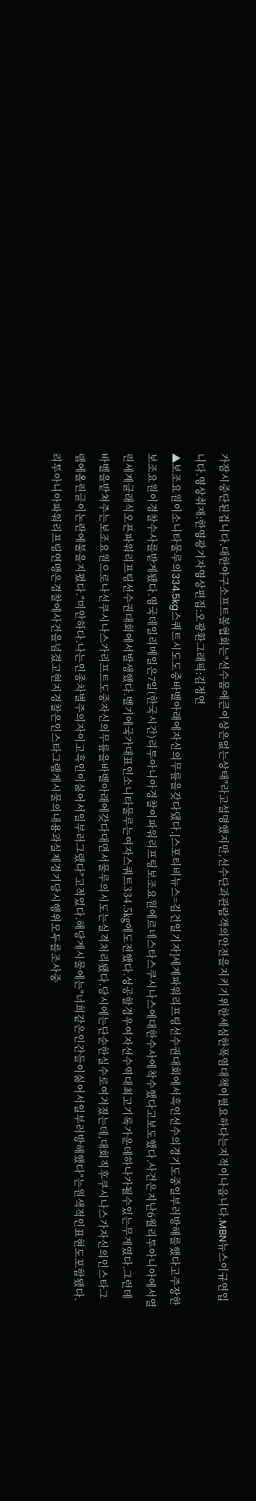가잠시중단된겁니다.대한야구소프트볼협회는"선수몸에큰이상은없는상태"라고설명했지만,선수단과관람객의안전을지키기위한세심한폭염대책이필요하다는지적이나옵니다.MBN뉴스이규연입니다.영상취재:한영광기자영상편집:오광환그래픽:김정연
▲보조요원이소니타물루의334.5kg스쿼트시도도중바벨아래에자신의무릎을갖다댔다.[스포티비뉴스=김건일기자]세계파워리프팅선수권대회에서흑인선수의경기도중일부러방해를했다고주장한보조요원이경찰수사를받게됐다.영국데일리메일은7일(한국시간)리투아니아경찰이파워리프팅보조요원에르네스타스쿠시나스에대한수사에착수했다고보도했다.사건은지난6월리투아니아에서열린세계클래식오픈파워리프팅선수권대회에서발생했다.벨기에국가대표인소니타물루는여자스쿼트334.5㎏에도전했다.성공할경우여자선수역대최고기록가운데하나가될수있는무게였다.그런데바벨을받쳐주는보조요원으로나선쿠시나스가리프트도중자신의무릎을바벨아래에갖다대면서물루의시도는실격처리됐다.당시에는단순한실수로여겨졌는데,대회직후쿠시나스가자신의인스타그램에올린글이논란에불을지폈다."미안하다.나는인종차별주의자이고흑인이싫어서일부러그랬다"고적었다.해당게시물에는"너희같은인간들이싫어서일부러방해했다"는원색적인표현도포함됐다.리투아니아파워리프팅연맹은경찰에사건을넘겼고현지경찰은인스타그램게시물의내용과실제경기당시행위모두를조사중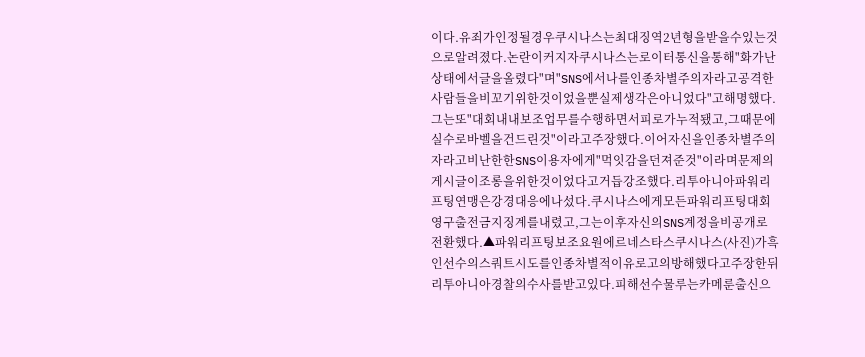이다.유죄가인정될경우쿠시나스는최대징역2년형을받을수있는것으로알려졌다.논란이커지자쿠시나스는로이터통신을통해"화가난상태에서글을올렸다"며"SNS에서나를인종차별주의자라고공격한사람들을비꼬기위한것이었을뿐실제생각은아니었다"고해명했다.그는또"대회내내보조업무를수행하면서피로가누적됐고,그때문에실수로바벨을건드린것"이라고주장했다.이어자신을인종차별주의자라고비난한한SNS이용자에게"먹잇감을던져준것"이라며문제의게시글이조롱을위한것이었다고거듭강조했다.리투아니아파워리프팅연맹은강경대응에나섰다.쿠시나스에게모든파워리프팅대회영구출전금지징계를내렸고,그는이후자신의SNS계정을비공개로전환했다.▲파워리프팅보조요원에르네스타스쿠시나스(사진)가흑인선수의스쿼트시도를인종차별적이유로고의방해했다고주장한뒤리투아니아경찰의수사를받고있다.피해선수물루는카메룬출신으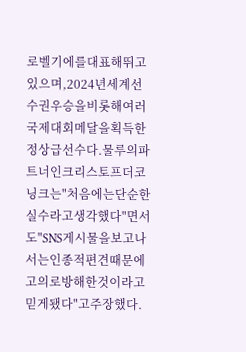로벨기에를대표해뛰고있으며,2024년세계선수권우승을비롯해여러국제대회메달을획득한정상급선수다.물루의파트너인크리스토프더코닝크는"처음에는단순한실수라고생각했다"면서도"SNS게시물을보고나서는인종적편견때문에고의로방해한것이라고믿게됐다"고주장했다.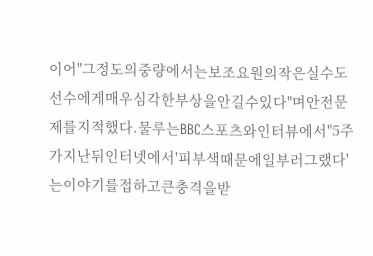이어"그정도의중량에서는보조요원의작은실수도선수에게매우심각한부상을안길수있다"며안전문제를지적했다.물루는BBC스포츠와인터뷰에서"5주가지난뒤인터넷에서'피부색때문에일부러그랬다'는이야기를접하고큰충격을받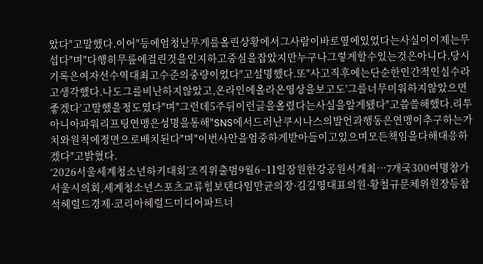았다"고말했다.이어"등에엄청난무게를올린상황에서그사람이바로옆에있었다는사실이이제는무섭다"며"다행히무릎에걸린것을인지하고중심을잡았지만누구나그렇게할수있는것은아니다.당시기록은여자선수역대최고수준의중량이었다"고설명했다.또"사고직후에는단순한인간적인실수라고생각했다.나도그를비난하지않았고,온라인에올라온영상을보고도'그를너무미워하지않았으면좋겠다'고말했을정도였다"며"그런데5주뒤이런글을올렸다는사실을알게됐다"고씁쓸해했다.리투아니아파워리프팅연맹은성명을통해"SNS에서드러난쿠시나스의발언과행동은연맹이추구하는가치와원칙에정면으로배치된다"며"이번사안을엄중하게받아들이고있으며모든책임을다해대응하겠다"고밝혔다.
‘2026서울세계청소년하키대회’조직위출범9월6~11일잠원한강공원서개최…7개국300여명참가서울시의회,세계청소년스포츠교류힘보탠다임만균의장·김길영대표의원·황철규문체위원장등참석헤럴드경제·코리아헤럴드미디어파트너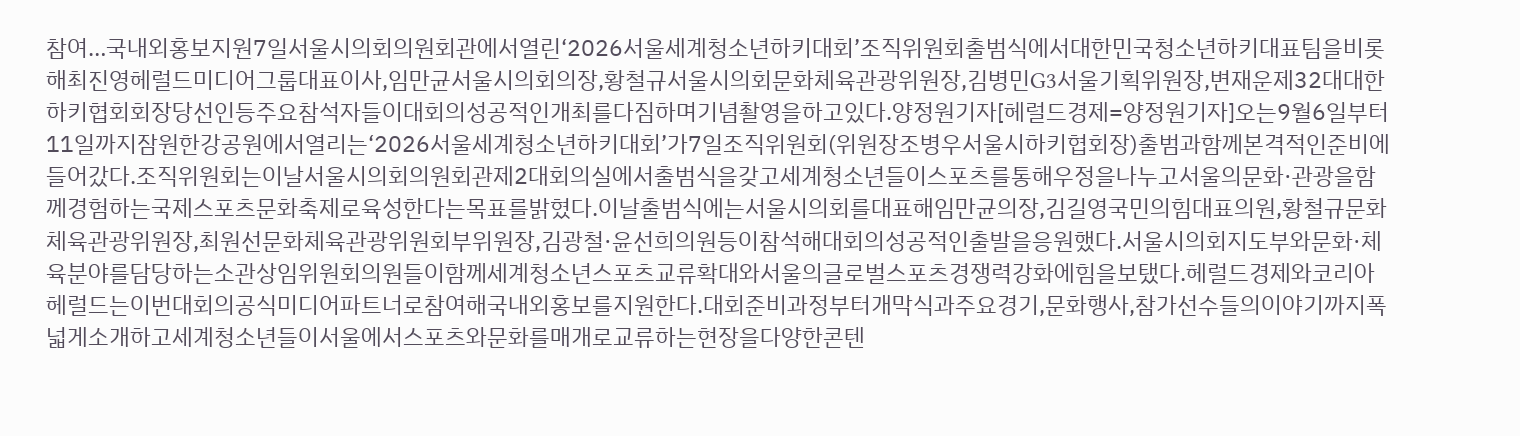참여…국내외홍보지원7일서울시의회의원회관에서열린‘2026서울세계청소년하키대회’조직위원회출범식에서대한민국청소년하키대표팀을비롯해최진영헤럴드미디어그룹대표이사,임만균서울시의회의장,황철규서울시의회문화체육관광위원장,김병민G3서울기획위원장,변재운제32대대한하키협회회장당선인등주요참석자들이대회의성공적인개최를다짐하며기념촬영을하고있다.양정원기자[헤럴드경제=양정원기자]오는9월6일부터11일까지잠원한강공원에서열리는‘2026서울세계청소년하키대회’가7일조직위원회(위원장조병우서울시하키협회장)출범과함께본격적인준비에들어갔다.조직위원회는이날서울시의회의원회관제2대회의실에서출범식을갖고세계청소년들이스포츠를통해우정을나누고서울의문화·관광을함께경험하는국제스포츠문화축제로육성한다는목표를밝혔다.이날출범식에는서울시의회를대표해임만균의장,김길영국민의힘대표의원,황철규문화체육관광위원장,최원선문화체육관광위원회부위원장,김광철·윤선희의원등이참석해대회의성공적인출발을응원했다.서울시의회지도부와문화·체육분야를담당하는소관상임위원회의원들이함께세계청소년스포츠교류확대와서울의글로벌스포츠경쟁력강화에힘을보탰다.헤럴드경제와코리아헤럴드는이번대회의공식미디어파트너로참여해국내외홍보를지원한다.대회준비과정부터개막식과주요경기,문화행사,참가선수들의이야기까지폭넓게소개하고세계청소년들이서울에서스포츠와문화를매개로교류하는현장을다양한콘텐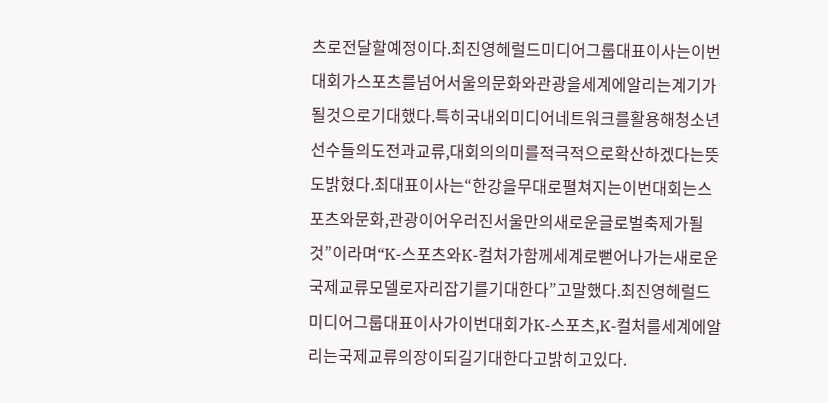츠로전달할예정이다.최진영헤럴드미디어그룹대표이사는이번대회가스포츠를넘어서울의문화와관광을세계에알리는계기가될것으로기대했다.특히국내외미디어네트워크를활용해청소년선수들의도전과교류,대회의의미를적극적으로확산하겠다는뜻도밝혔다.최대표이사는“한강을무대로펼쳐지는이번대회는스포츠와문화,관광이어우러진서울만의새로운글로벌축제가될것”이라며“K-스포츠와K-컬처가함께세계로뻗어나가는새로운국제교류모델로자리잡기를기대한다”고말했다.최진영헤럴드미디어그룹대표이사가이번대회가K-스포츠,K-컬처를세계에알리는국제교류의장이되길기대한다고밝히고있다.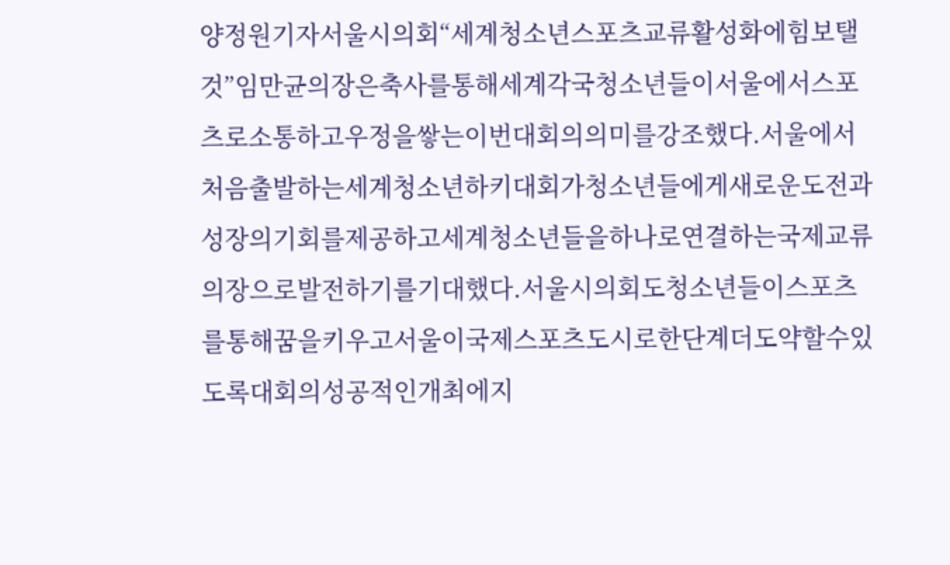양정원기자서울시의회“세계청소년스포츠교류활성화에힘보탤것”임만균의장은축사를통해세계각국청소년들이서울에서스포츠로소통하고우정을쌓는이번대회의의미를강조했다.서울에서처음출발하는세계청소년하키대회가청소년들에게새로운도전과성장의기회를제공하고세계청소년들을하나로연결하는국제교류의장으로발전하기를기대했다.서울시의회도청소년들이스포츠를통해꿈을키우고서울이국제스포츠도시로한단계더도약할수있도록대회의성공적인개최에지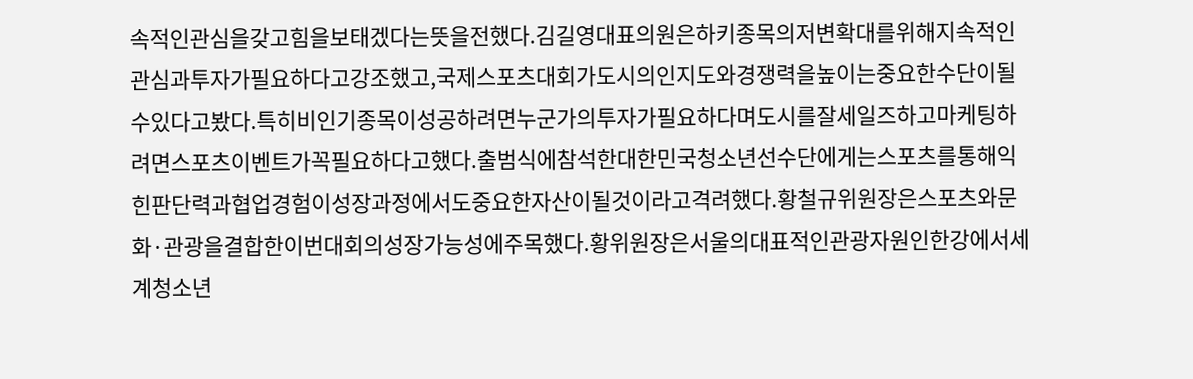속적인관심을갖고힘을보태겠다는뜻을전했다.김길영대표의원은하키종목의저변확대를위해지속적인관심과투자가필요하다고강조했고,국제스포츠대회가도시의인지도와경쟁력을높이는중요한수단이될수있다고봤다.특히비인기종목이성공하려면누군가의투자가필요하다며도시를잘세일즈하고마케팅하려면스포츠이벤트가꼭필요하다고했다.출범식에참석한대한민국청소년선수단에게는스포츠를통해익힌판단력과협업경험이성장과정에서도중요한자산이될것이라고격려했다.황철규위원장은스포츠와문화·관광을결합한이번대회의성장가능성에주목했다.황위원장은서울의대표적인관광자원인한강에서세계청소년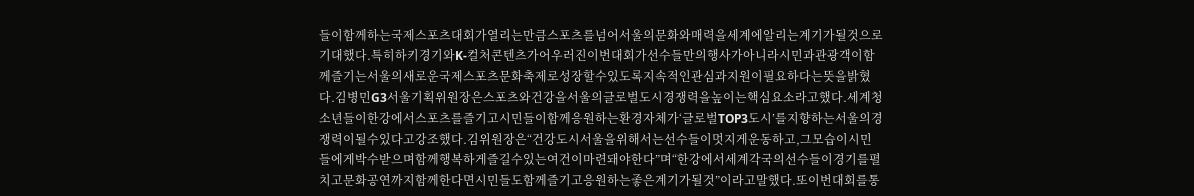들이함께하는국제스포츠대회가열리는만큼스포츠를넘어서울의문화와매력을세계에알리는계기가될것으로기대했다.특히하키경기와K-컬처콘텐츠가어우러진이번대회가선수들만의행사가아니라시민과관광객이함께즐기는서울의새로운국제스포츠문화축제로성장할수있도록지속적인관심과지원이필요하다는뜻을밝혔다.김병민G3서울기획위원장은스포츠와건강을서울의글로벌도시경쟁력을높이는핵심요소라고했다.세계청소년들이한강에서스포츠를즐기고시민들이함께응원하는환경자체가‘글로벌TOP3도시’를지향하는서울의경쟁력이될수있다고강조했다.김위원장은“건강도시서울을위해서는선수들이멋지게운동하고,그모습이시민들에게박수받으며함께행복하게즐길수있는여건이마련돼야한다”며“한강에서세계각국의선수들이경기를펼치고문화공연까지함께한다면시민들도함께즐기고응원하는좋은계기가될것”이라고말했다.또이번대회를통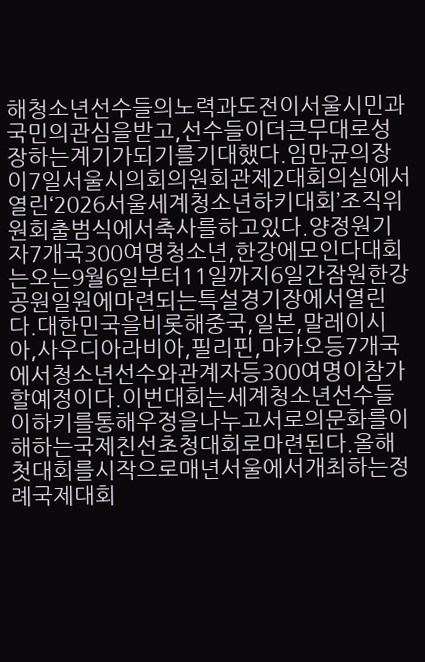해청소년선수들의노력과도전이서울시민과국민의관심을받고,선수들이더큰무대로성장하는계기가되기를기대했다.임만균의장이7일서울시의회의원회관제2대회의실에서열린‘2026서울세계청소년하키대회’조직위원회출범식에서축사를하고있다.양정원기자7개국300여명청소년,한강에모인다대회는오는9월6일부터11일까지6일간잠원한강공원일원에마련되는특설경기장에서열린다.대한민국을비롯해중국,일본,말레이시아,사우디아라비아,필리핀,마카오등7개국에서청소년선수와관계자등300여명이참가할예정이다.이번대회는세계청소년선수들이하키를통해우정을나누고서로의문화를이해하는국제친선초청대회로마련된다.올해첫대회를시작으로매년서울에서개최하는정례국제대회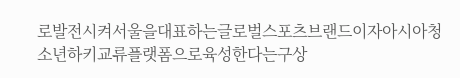로발전시켜서울을대표하는글로벌스포츠브랜드이자아시아청소년하키교류플랫폼으로육성한다는구상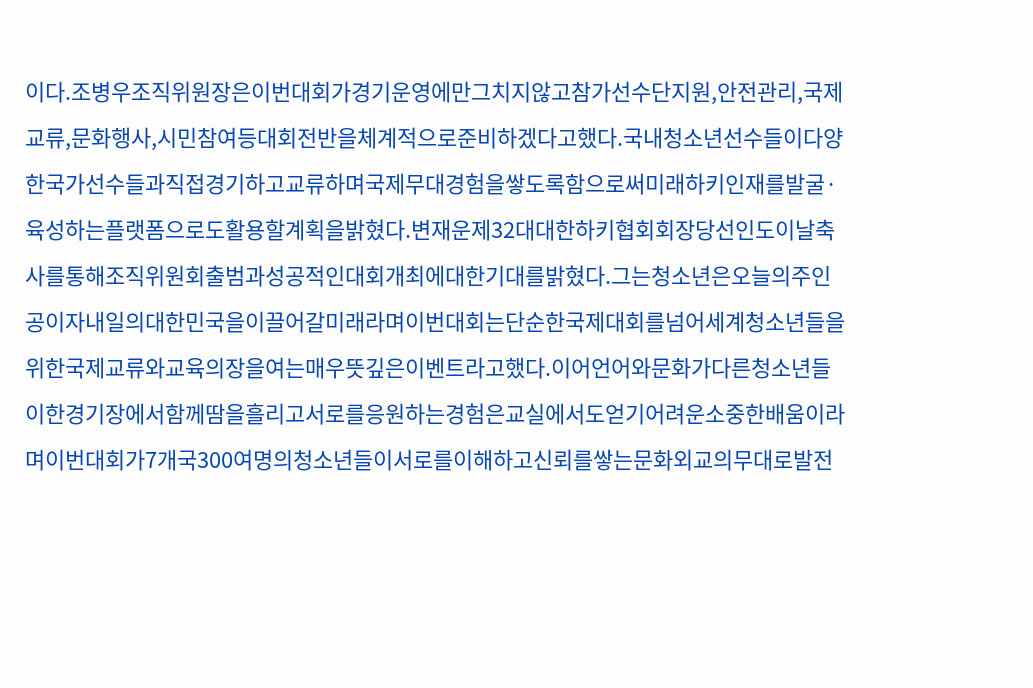이다.조병우조직위원장은이번대회가경기운영에만그치지않고참가선수단지원,안전관리,국제교류,문화행사,시민참여등대회전반을체계적으로준비하겠다고했다.국내청소년선수들이다양한국가선수들과직접경기하고교류하며국제무대경험을쌓도록함으로써미래하키인재를발굴·육성하는플랫폼으로도활용할계획을밝혔다.변재운제32대대한하키협회회장당선인도이날축사를통해조직위원회출범과성공적인대회개최에대한기대를밝혔다.그는청소년은오늘의주인공이자내일의대한민국을이끌어갈미래라며이번대회는단순한국제대회를넘어세계청소년들을위한국제교류와교육의장을여는매우뜻깊은이벤트라고했다.이어언어와문화가다른청소년들이한경기장에서함께땀을흘리고서로를응원하는경험은교실에서도얻기어려운소중한배움이라며이번대회가7개국300여명의청소년들이서로를이해하고신뢰를쌓는문화외교의무대로발전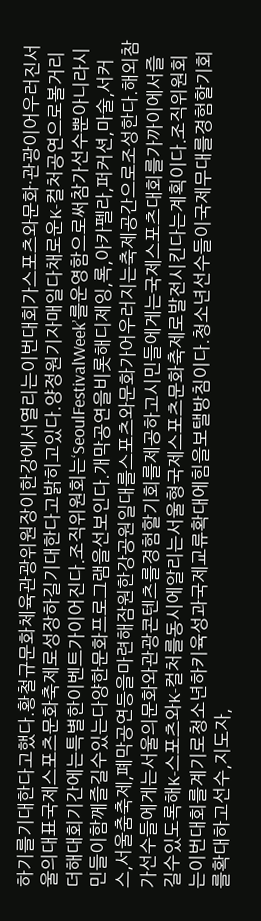하기를기대한다고했다.황철규문화체육관광위원장이한강에서열리는이번대회가스포츠와문화·관광이어우러진서울의대표국제스포츠문화축제로성장하길기대한다고밝히고있다.양정원기자매일다채로운K-컬처공연으로볼거리더해대회기간에는특별한이벤트가이어진다.조직위원회는‘SeoulFestivalWeek’를운영함으로써참가선수뿐아니라시민들이함께즐길수있는다양한문화프로그램을선보인다.개막공연을비롯해디제잉,록,아카펠라,퍼커션,마술,서커스,서울춤축제,폐막공연등을마련해잠원한강공원일대를스포츠와문화가어우러지는축제공간으로조성한다.해외참가선수들에게는서울의문화와관광콘텐츠를경험할기회를제공하고시민들에게는국제스포츠대회를가까이에서즐길수있도록해K-스포츠와K-컬처를동시에알리는서울형국제스포츠문화축제로발전시킨다는계획이다.조직위원회는이번대회를계기로청소년하키육성과국제교류확대에힘을보탤방침이다.청소년선수들이국제무대를경험할기회를확대하고선수,지도자,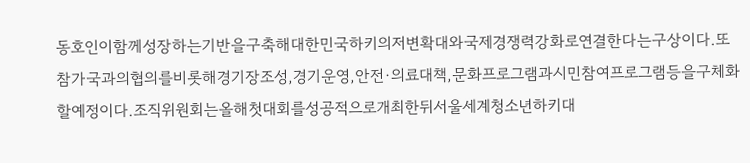동호인이함께성장하는기반을구축해대한민국하키의저변확대와국제경쟁력강화로연결한다는구상이다.또참가국과의협의를비롯해경기장조성,경기운영,안전·의료대책,문화프로그램과시민참여프로그램등을구체화할예정이다.조직위원회는올해첫대회를성공적으로개최한뒤서울세계청소년하키대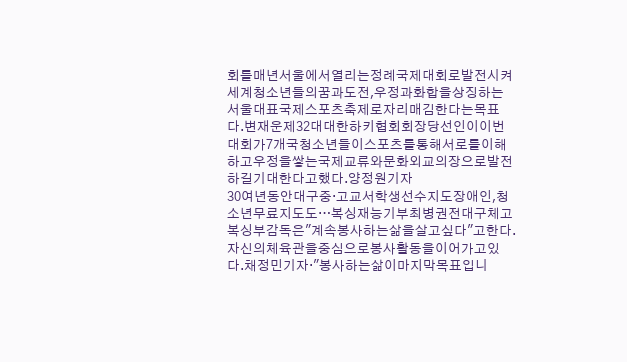회를매년서울에서열리는정례국제대회로발전시켜세계청소년들의꿈과도전,우정과화합을상징하는서울대표국제스포츠축제로자리매김한다는목표다.변재운제32대대한하키협회회장당선인이이번대회가7개국청소년들이스포츠를통해서로를이해하고우정을쌓는국제교류와문화외교의장으로발전하길기대한다고했다.양정원기자
30여년동안대구중·고교서학생선수지도장애인,청소년무료지도도…복싱재능기부최병권전대구체고복싱부감독은"계속봉사하는삶을살고싶다"고한다.자신의체육관을중심으로봉사활동을이어가고있다.채정민기자·"봉사하는삶이마지막목표입니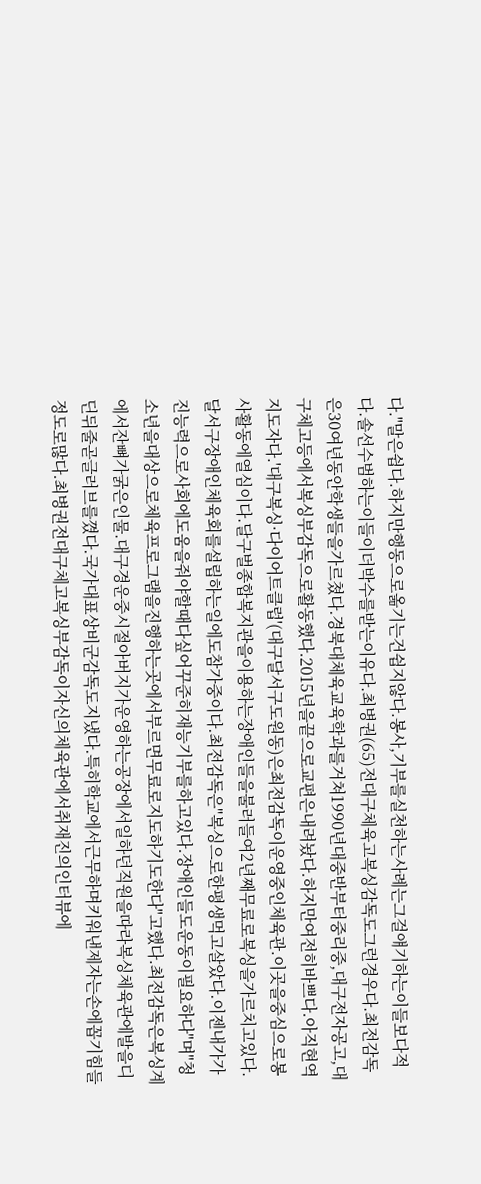다."말은쉽다.하지만행동으로옮기는건쉽지않다.봉사,기부를실천하는사례는그걸얘기하는이들보다적다.솔선수범하는이들이더박수를받는이유다.최병권(65)전대구체육고복싱감독도그런경우다.최전감독은30여년동안학생들을가르쳤다.경북대체육교육학과를거쳐1990년대중반부터중리중,대구전자공고,대구체고등에서복싱부감독으로활동했다.2015년을끝으로교편은내려놨다.하지만여전히바쁘다.아직현역지도자다.'대구복싱·다이어트클럽'(대구달서구도원동)은최전감독이운영중인체육관.이곳을중심으로봉사활동에열심이다.달구벌종합복지관을이용하는장애인들을불러들여2년째무료로복싱을가르치고있다.달서구장애인체육회를설립하는일에도참가중이다.최전감독은"복싱으로한평생먹고살았다.이젠내가가진능력으로사회에도움을줘야할때다싶어꾸준히재능기부를하고있다.장애인들도운동이필요하다"며"청소년을대상으로체육프로그램을진행하는곳에서부르면무료로지도하기도한다"고했다.최전감독은복싱계에서잔뼈가굵은인물.대구경운중시절아버지가운영하는공장에서일하던직원을따라복싱체육관에발을디딘뒤줄곧글러브를꼈다.국가대표상비군감독도지냈다.특히학교에서근무하며키워낸제자는손에꼽기힘들정도로많다.최병권전대구체고복싱부감독이자신의체육관에서취재진의인터뷰에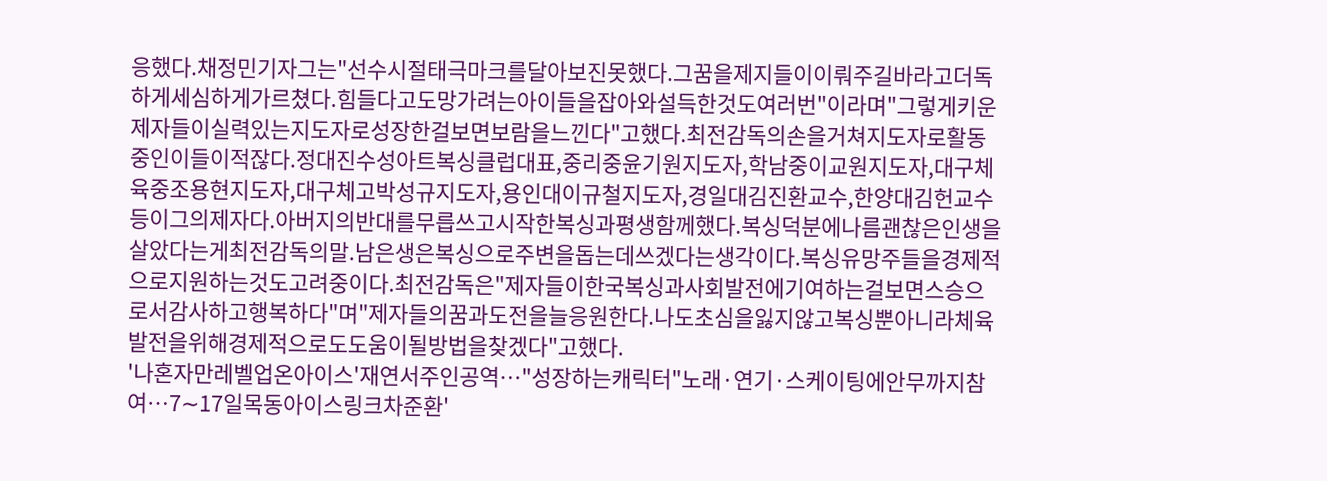응했다.채정민기자그는"선수시절태극마크를달아보진못했다.그꿈을제지들이이뤄주길바라고더독하게세심하게가르쳤다.힘들다고도망가려는아이들을잡아와설득한것도여러번"이라며"그렇게키운제자들이실력있는지도자로성장한걸보면보람을느낀다"고했다.최전감독의손을거쳐지도자로활동중인이들이적잖다.정대진수성아트복싱클럽대표,중리중윤기원지도자,학남중이교원지도자,대구체육중조용현지도자,대구체고박성규지도자,용인대이규철지도자,경일대김진환교수,한양대김헌교수등이그의제자다.아버지의반대를무릅쓰고시작한복싱과평생함께했다.복싱덕분에나름괜찮은인생을살았다는게최전감독의말.남은생은복싱으로주변을돕는데쓰겠다는생각이다.복싱유망주들을경제적으로지원하는것도고려중이다.최전감독은"제자들이한국복싱과사회발전에기여하는걸보면스승으로서감사하고행복하다"며"제자들의꿈과도전을늘응원한다.나도초심을잃지않고복싱뿐아니라체육발전을위해경제적으로도도움이될방법을찾겠다"고했다.
'나혼자만레벨업온아이스'재연서주인공역…"성장하는캐릭터"노래·연기·스케이팅에안무까지참여…7∼17일목동아이스링크차준환'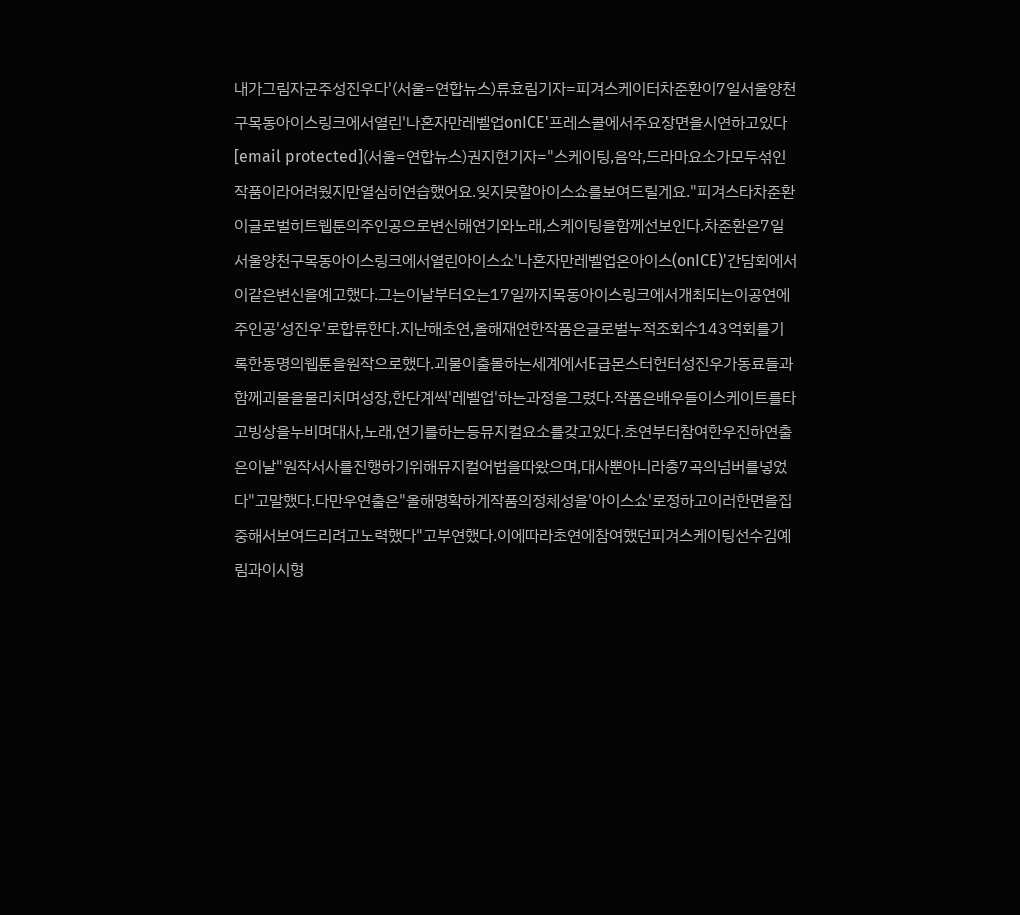내가그림자군주성진우다'(서울=연합뉴스)류효림기자=피겨스케이터차준환이7일서울양천구목동아이스링크에서열린'나혼자만레벨업onICE'프레스콜에서주요장면을시연하고있다[email protected](서울=연합뉴스)권지현기자="스케이팅,음악,드라마요소가모두섞인작품이라어려웠지만열심히연습했어요.잊지못할아이스쇼를보여드릴게요."피겨스타차준환이글로벌히트웹툰의주인공으로변신해연기와노래,스케이팅을함께선보인다.차준환은7일서울양천구목동아이스링크에서열린아이스쇼'나혼자만레벨업온아이스(onICE)'간담회에서이같은변신을예고했다.그는이날부터오는17일까지목동아이스링크에서개최되는이공연에주인공'성진우'로합류한다.지난해초연,올해재연한작품은글로벌누적조회수143억회를기록한동명의웹툰을원작으로했다.괴물이출몰하는세계에서E급몬스터헌터성진우가동료들과함께괴물을물리치며성장,한단계씩'레벨업'하는과정을그렸다.작품은배우들이스케이트를타고빙상을누비며대사,노래,연기를하는등뮤지컬요소를갖고있다.초연부터참여한우진하연출은이날"원작서사를진행하기위해뮤지컬어법을따왔으며,대사뿐아니라총7곡의넘버를넣었다"고말했다.다만우연출은"올해명확하게작품의정체성을'아이스쇼'로정하고이러한면을집중해서보여드리려고노력했다"고부연했다.이에따라초연에참여했던피겨스케이팅선수김예림과이시형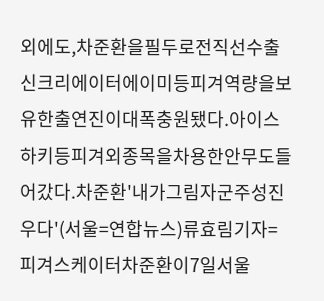외에도,차준환을필두로전직선수출신크리에이터에이미등피겨역량을보유한출연진이대폭충원됐다.아이스하키등피겨외종목을차용한안무도들어갔다.차준환'내가그림자군주성진우다'(서울=연합뉴스)류효림기자=피겨스케이터차준환이7일서울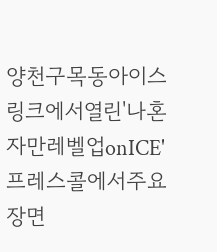양천구목동아이스링크에서열린'나혼자만레벨업onICE'프레스콜에서주요장면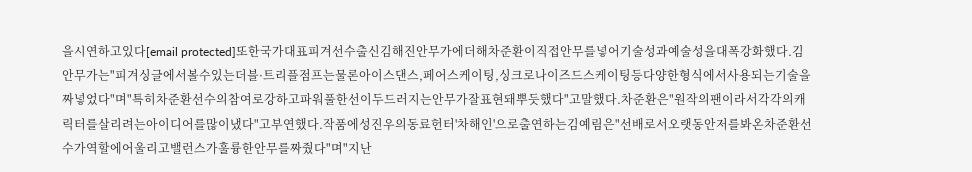을시연하고있다[email protected]또한국가대표피겨선수출신김해진안무가에더해차준환이직접안무를넣어기술성과예술성을대폭강화했다.김안무가는"피겨싱글에서볼수있는더블·트리플점프는물론아이스댄스,페어스케이팅,싱크로나이즈드스케이팅등다양한형식에서사용되는기술을짜넣었다"며"특히차준환선수의참여로강하고파워풀한선이두드러지는안무가잘표현돼뿌듯했다"고말했다.차준환은"원작의팬이라서각각의캐릭터를살리려는아이디어를많이냈다"고부연했다.작품에성진우의동료헌터'차해인'으로출연하는김예림은"선배로서오랫동안저를봐온차준환선수가역할에어울리고밸런스가훌륭한안무를짜줬다"며"지난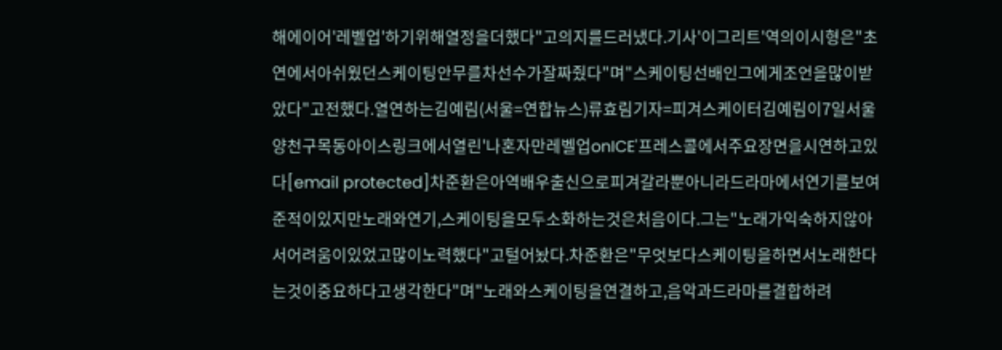해에이어'레벨업'하기위해열정을더했다"고의지를드러냈다.기사'이그리트'역의이시형은"초연에서아쉬웠던스케이팅안무를차선수가잘짜줬다"며"스케이팅선배인그에게조언을많이받았다"고전했다.열연하는김예림(서울=연합뉴스)류효림기자=피겨스케이터김예림이7일서울양천구목동아이스링크에서열린'나혼자만레벨업onICE'프레스콜에서주요장면을시연하고있다[email protected]차준환은아역배우출신으로피겨갈라뿐아니라드라마에서연기를보여준적이있지만노래와연기,스케이팅을모두소화하는것은처음이다.그는"노래가익숙하지않아서어려움이있었고많이노력했다"고털어놨다.차준환은"무엇보다스케이팅을하면서노래한다는것이중요하다고생각한다"며"노래와스케이팅을연결하고,음악과드라마를결합하려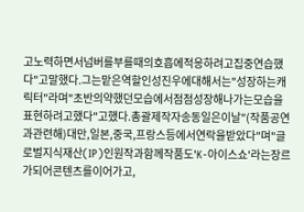고노력하면서넘버를부를때의호흡에적응하려고집중연습했다"고말했다.그는맡은역할인성진우에대해서는"성장하는캐릭터"라며"초반의약했던모습에서점점성장해나가는모습을표현하려고했다"고했다.총괄제작자송동일은이날"(작품공연과관련해)대만,일본,중국,프랑스등에서연락을받았다"며"글로벌지식재산(IP)인원작과함께작품도'K-아이스쇼'라는장르가되어콘텐츠를이어가고,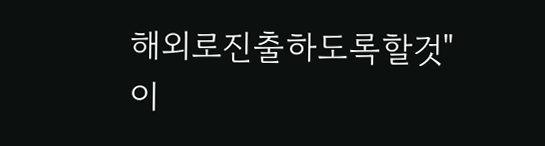해외로진출하도록할것"이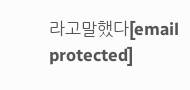라고말했다[email protected]